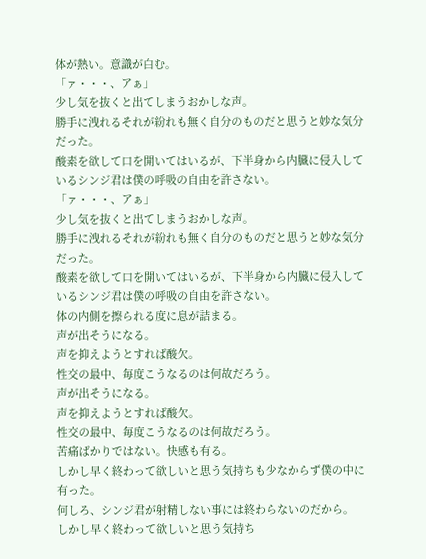体が熱い。意識が白む。
「ァ・・・、アぁ」
少し気を抜くと出てしまうおかしな声。
勝手に洩れるそれが紛れも無く自分のものだと思うと妙な気分だった。
酸素を欲して口を開いてはいるが、下半身から内臓に侵入しているシンジ君は僕の呼吸の自由を許さない。
「ァ・・・、アぁ」
少し気を抜くと出てしまうおかしな声。
勝手に洩れるそれが紛れも無く自分のものだと思うと妙な気分だった。
酸素を欲して口を開いてはいるが、下半身から内臓に侵入しているシンジ君は僕の呼吸の自由を許さない。
体の内側を擦られる度に息が詰まる。
声が出そうになる。
声を抑えようとすれば酸欠。
性交の最中、毎度こうなるのは何故だろう。
声が出そうになる。
声を抑えようとすれば酸欠。
性交の最中、毎度こうなるのは何故だろう。
苦痛ばかりではない。快感も有る。
しかし早く終わって欲しいと思う気持ちも少なからず僕の中に有った。
何しろ、シンジ君が射精しない事には終わらないのだから。
しかし早く終わって欲しいと思う気持ち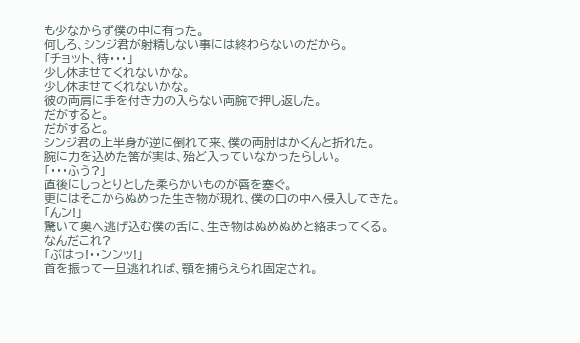も少なからず僕の中に有った。
何しろ、シンジ君が射精しない事には終わらないのだから。
「チョット、待・・・」
少し休ませてくれないかな。
少し休ませてくれないかな。
彼の両肩に手を付き力の入らない両腕で押し返した。
だがすると。
だがすると。
シンジ君の上半身が逆に倒れて来、僕の両肘はかくんと折れた。
腕に力を込めた筈が実は、殆ど入っていなかったらしい。
「・・・ふう?」
直後にしっとりとした柔らかいものが唇を塞ぐ。
更にはそこからぬめった生き物が現れ、僕の口の中へ侵入してきた。
「んン!」
驚いて奥へ逃げ込む僕の舌に、生き物はぬめぬめと絡まってくる。
なんだこれ?
「ぶはっ!・・ンンッ!」
首を振って一旦逃れれば、顎を捕らえられ固定され。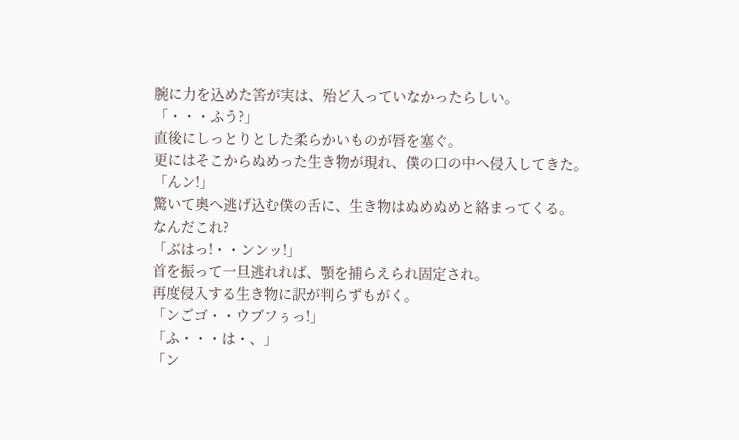腕に力を込めた筈が実は、殆ど入っていなかったらしい。
「・・・ふう?」
直後にしっとりとした柔らかいものが唇を塞ぐ。
更にはそこからぬめった生き物が現れ、僕の口の中へ侵入してきた。
「んン!」
驚いて奥へ逃げ込む僕の舌に、生き物はぬめぬめと絡まってくる。
なんだこれ?
「ぶはっ!・・ンンッ!」
首を振って一旦逃れれば、顎を捕らえられ固定され。
再度侵入する生き物に訳が判らずもがく。
「ンごゴ・・ウブフぅっ!」
「ふ・・・は・、」
「ン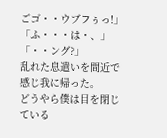ごゴ・・ウブフぅっ!」
「ふ・・・は・、」
「・・ング?」
乱れた息遣いを間近で感じ我に帰った。
どうやら僕は目を閉じている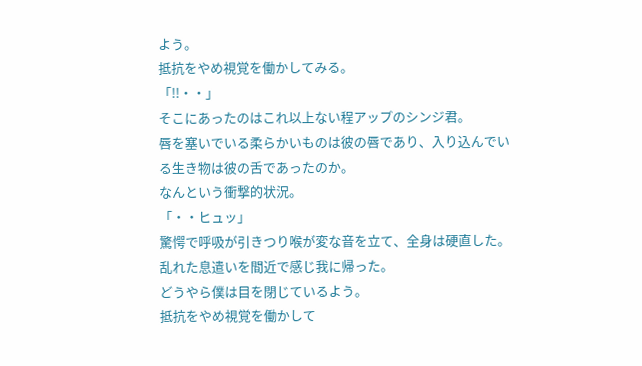よう。
抵抗をやめ視覚を働かしてみる。
「!!・・」
そこにあったのはこれ以上ない程アップのシンジ君。
唇を塞いでいる柔らかいものは彼の唇であり、入り込んでいる生き物は彼の舌であったのか。
なんという衝撃的状況。
「・・ヒュッ」
驚愕で呼吸が引きつり喉が変な音を立て、全身は硬直した。
乱れた息遣いを間近で感じ我に帰った。
どうやら僕は目を閉じているよう。
抵抗をやめ視覚を働かして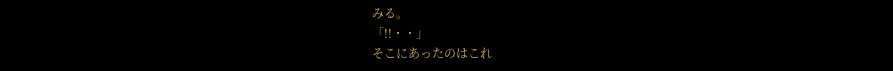みる。
「!!・・」
そこにあったのはこれ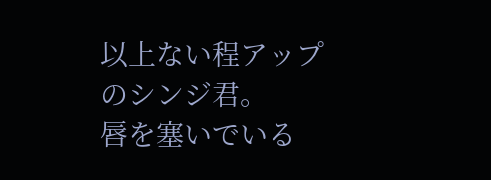以上ない程アップのシンジ君。
唇を塞いでいる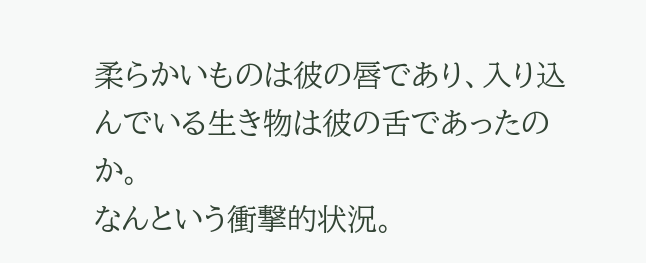柔らかいものは彼の唇であり、入り込んでいる生き物は彼の舌であったのか。
なんという衝撃的状況。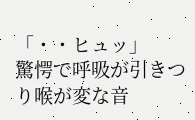「・・ヒュッ」
驚愕で呼吸が引きつり喉が変な音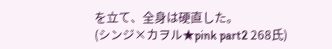を立て、全身は硬直した。
(シンジ×カヲル★pink part2 268氏)